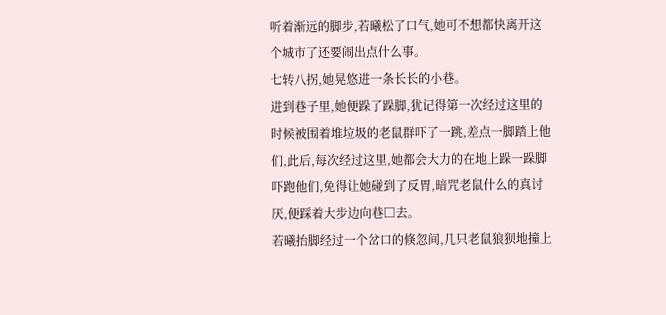听着渐远的脚步,若曦松了口气,她可不想都快离开这个城市了还要闹出点什么事。
七转八拐,她晃悠进一条长长的小巷。
进到巷子里,她便跺了跺脚,犹记得第一次经过这里的时候被围着堆垃圾的老鼠群吓了一跳,差点一脚踏上他们,此后,每次经过这里,她都会大力的在地上跺一跺脚吓跑他们,免得让她碰到了反胃,暗咒老鼠什么的真讨厌,便踩着大步边向巷□去。
若曦抬脚经过一个岔口的倏忽间,几只老鼠狼狈地撞上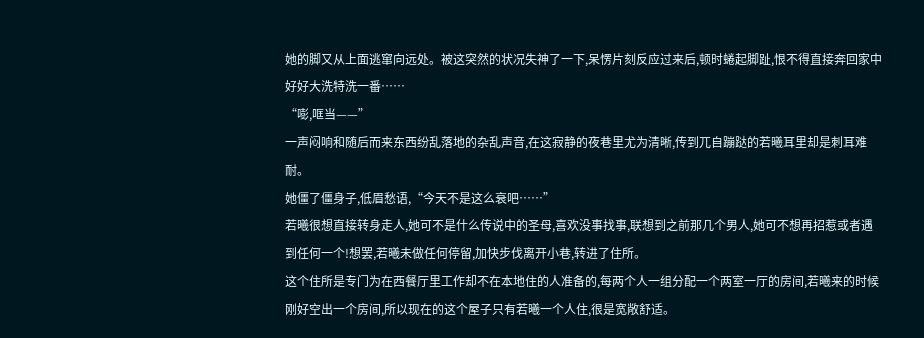她的脚又从上面逃窜向远处。被这突然的状况失神了一下,呆愣片刻反应过来后,顿时蜷起脚趾,恨不得直接奔回家中好好大洗特洗一番……
“嘭,哐当——”
一声闷响和随后而来东西纷乱落地的杂乱声音,在这寂静的夜巷里尤为清晰,传到兀自蹦跶的若曦耳里却是刺耳难耐。
她僵了僵身子,低眉愁语,“今天不是这么衰吧……”
若曦很想直接转身走人,她可不是什么传说中的圣母,喜欢没事找事,联想到之前那几个男人,她可不想再招惹或者遇到任何一个!想罢,若曦未做任何停留,加快步伐离开小巷,转进了住所。
这个住所是专门为在西餐厅里工作却不在本地住的人准备的,每两个人一组分配一个两室一厅的房间,若曦来的时候刚好空出一个房间,所以现在的这个屋子只有若曦一个人住,很是宽敞舒适。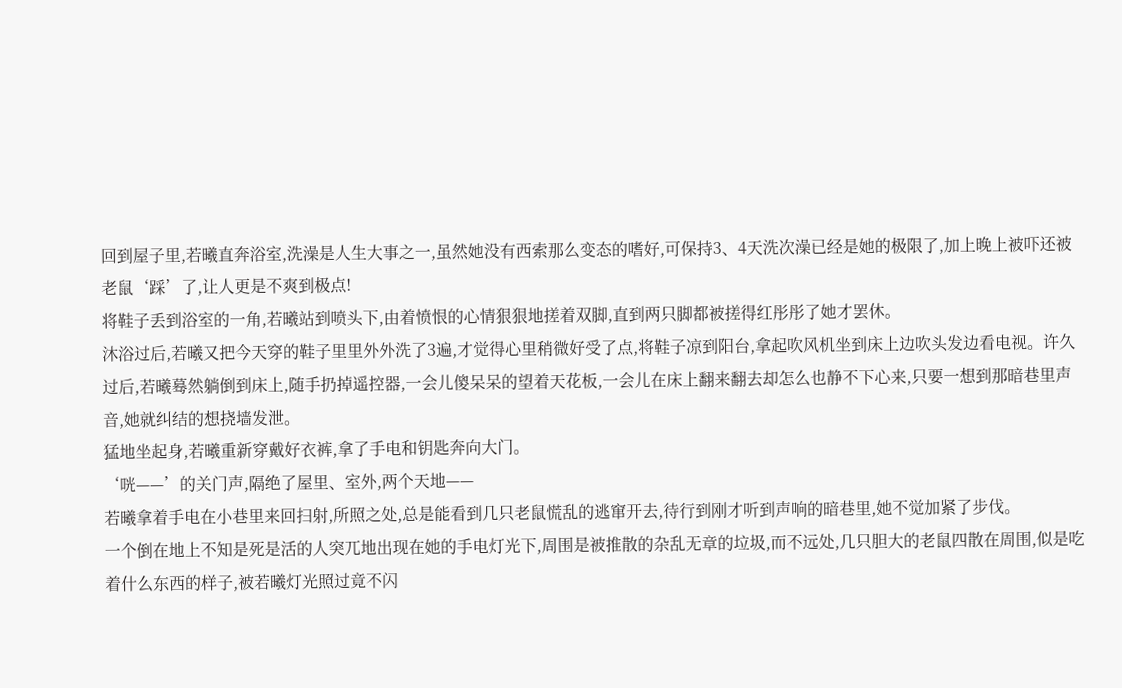回到屋子里,若曦直奔浴室,洗澡是人生大事之一,虽然她没有西索那么变态的嗜好,可保持3、4天洗次澡已经是她的极限了,加上晚上被吓还被老鼠‘踩’了,让人更是不爽到极点!
将鞋子丢到浴室的一角,若曦站到喷头下,由着愤恨的心情狠狠地搓着双脚,直到两只脚都被搓得红彤彤了她才罢休。
沐浴过后,若曦又把今天穿的鞋子里里外外洗了3遍,才觉得心里稍微好受了点,将鞋子凉到阳台,拿起吹风机坐到床上边吹头发边看电视。许久过后,若曦蓦然躺倒到床上,随手扔掉遥控器,一会儿傻呆呆的望着天花板,一会儿在床上翻来翻去却怎么也静不下心来,只要一想到那暗巷里声音,她就纠结的想挠墙发泄。
猛地坐起身,若曦重新穿戴好衣裤,拿了手电和钥匙奔向大门。
‘咣——’的关门声,隔绝了屋里、室外,两个天地——
若曦拿着手电在小巷里来回扫射,所照之处,总是能看到几只老鼠慌乱的逃窜开去,待行到刚才听到声响的暗巷里,她不觉加紧了步伐。
一个倒在地上不知是死是活的人突兀地出现在她的手电灯光下,周围是被推散的杂乱无章的垃圾,而不远处,几只胆大的老鼠四散在周围,似是吃着什么东西的样子,被若曦灯光照过竟不闪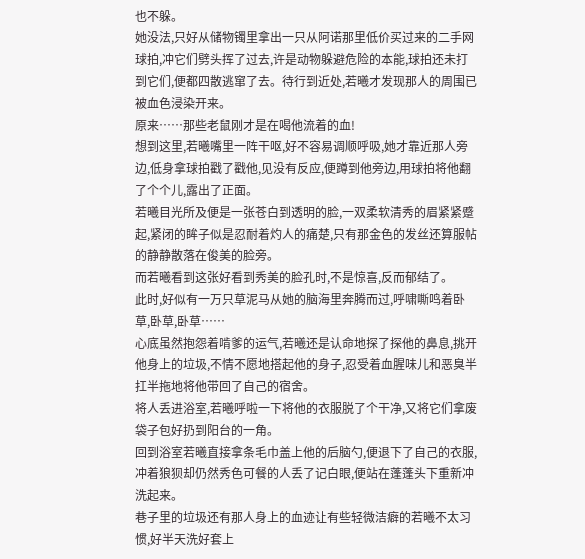也不躲。
她没法,只好从储物镯里拿出一只从阿诺那里低价买过来的二手网球拍,冲它们劈头挥了过去,许是动物躲避危险的本能,球拍还未打到它们,便都四散逃窜了去。待行到近处,若曦才发现那人的周围已被血色浸染开来。
原来……那些老鼠刚才是在喝他流着的血!
想到这里,若曦嘴里一阵干呕,好不容易调顺呼吸,她才靠近那人旁边,低身拿球拍戳了戳他,见没有反应,便蹲到他旁边,用球拍将他翻了个个儿,露出了正面。
若曦目光所及便是一张苍白到透明的脸,一双柔软清秀的眉紧紧蹙起,紧闭的眸子似是忍耐着灼人的痛楚,只有那金色的发丝还算服帖的静静散落在俊美的脸旁。
而若曦看到这张好看到秀美的脸孔时,不是惊喜,反而郁结了。
此时,好似有一万只草泥马从她的脑海里奔腾而过,呼啸嘶鸣着卧草,卧草,卧草……
心底虽然抱怨着啃爹的运气,若曦还是认命地探了探他的鼻息,挑开他身上的垃圾,不情不愿地搭起他的身子,忍受着血腥味儿和恶臭半扛半拖地将他带回了自己的宿舍。
将人丢进浴室,若曦呼啦一下将他的衣服脱了个干净,又将它们拿废袋子包好扔到阳台的一角。
回到浴室若曦直接拿条毛巾盖上他的后脑勺,便退下了自己的衣服,冲着狼狈却仍然秀色可餐的人丢了记白眼,便站在蓬蓬头下重新冲洗起来。
巷子里的垃圾还有那人身上的血迹让有些轻微洁癖的若曦不太习惯,好半天洗好套上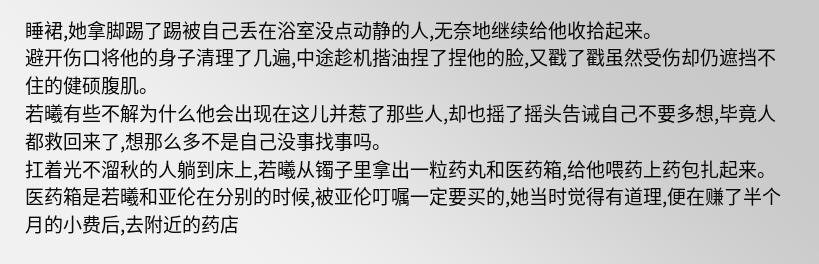睡裙,她拿脚踢了踢被自己丢在浴室没点动静的人,无奈地继续给他收拾起来。
避开伤口将他的身子清理了几遍,中途趁机揩油捏了捏他的脸,又戳了戳虽然受伤却仍遮挡不住的健硕腹肌。
若曦有些不解为什么他会出现在这儿并惹了那些人,却也摇了摇头告诫自己不要多想,毕竟人都救回来了,想那么多不是自己没事找事吗。
扛着光不溜秋的人躺到床上,若曦从镯子里拿出一粒药丸和医药箱,给他喂药上药包扎起来。
医药箱是若曦和亚伦在分别的时候,被亚伦叮嘱一定要买的,她当时觉得有道理,便在赚了半个月的小费后,去附近的药店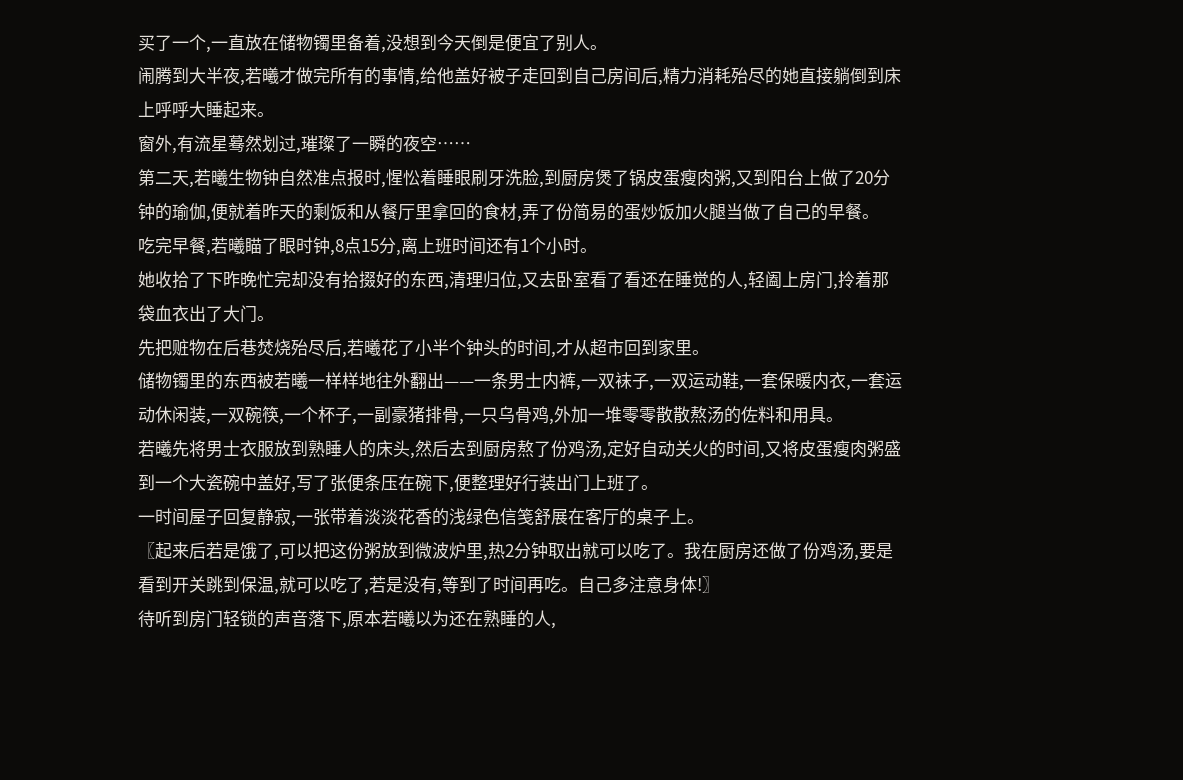买了一个,一直放在储物镯里备着,没想到今天倒是便宜了别人。
闹腾到大半夜,若曦才做完所有的事情,给他盖好被子走回到自己房间后,精力消耗殆尽的她直接躺倒到床上呼呼大睡起来。
窗外,有流星蓦然划过,璀璨了一瞬的夜空……
第二天,若曦生物钟自然准点报时,惺忪着睡眼刷牙洗脸,到厨房煲了锅皮蛋瘦肉粥,又到阳台上做了20分钟的瑜伽,便就着昨天的剩饭和从餐厅里拿回的食材,弄了份简易的蛋炒饭加火腿当做了自己的早餐。
吃完早餐,若曦瞄了眼时钟,8点15分,离上班时间还有1个小时。
她收拾了下昨晚忙完却没有拾掇好的东西,清理归位,又去卧室看了看还在睡觉的人,轻阖上房门,拎着那袋血衣出了大门。
先把赃物在后巷焚烧殆尽后,若曦花了小半个钟头的时间,才从超市回到家里。
储物镯里的东西被若曦一样样地往外翻出——一条男士内裤,一双袜子,一双运动鞋,一套保暖内衣,一套运动休闲装,一双碗筷,一个杯子,一副豪猪排骨,一只乌骨鸡,外加一堆零零散散熬汤的佐料和用具。
若曦先将男士衣服放到熟睡人的床头,然后去到厨房熬了份鸡汤,定好自动关火的时间,又将皮蛋瘦肉粥盛到一个大瓷碗中盖好,写了张便条压在碗下,便整理好行装出门上班了。
一时间屋子回复静寂,一张带着淡淡花香的浅绿色信笺舒展在客厅的桌子上。
〖起来后若是饿了,可以把这份粥放到微波炉里,热2分钟取出就可以吃了。我在厨房还做了份鸡汤,要是看到开关跳到保温,就可以吃了,若是没有,等到了时间再吃。自己多注意身体!〗
待听到房门轻锁的声音落下,原本若曦以为还在熟睡的人,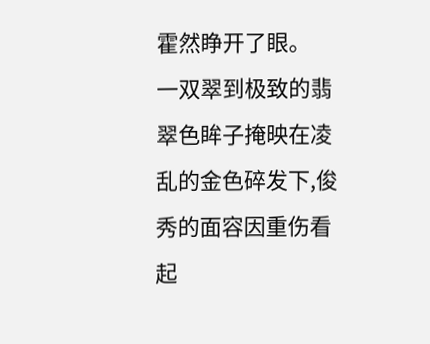霍然睁开了眼。
一双翠到极致的翡翠色眸子掩映在凌乱的金色碎发下,俊秀的面容因重伤看起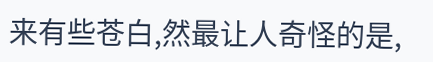来有些苍白,然最让人奇怪的是,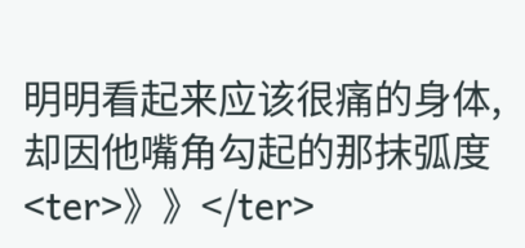明明看起来应该很痛的身体,却因他嘴角勾起的那抹弧度
<ter>》》</ter>